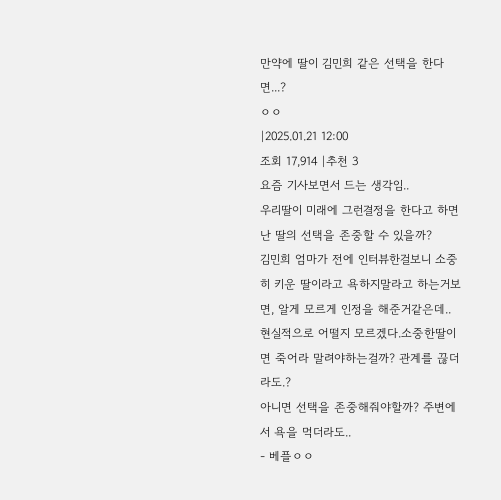만약에 딸이 김민희 같은 선택을 한다면...?
ㅇㅇ
|2025.01.21 12:00
조회 17,914 |추천 3
요즘 기사보면서 드는 생각임..
우리딸이 미래에 그런결정을 한다고 하면 난 딸의 선택을 존중할 수 있을까?
김민희 엄마가 전에 인터뷰한걸보니 소중히 키운 딸이라고 욕하지말라고 하는거보면, 알게 모르게 인정을 해준거같은데..
현실적으로 어떨지 모르겠다.소중한딸이면 죽어라 말려야하는걸까? 관계를 끊더라도.?
아니면 선택을 존중해줘야할까? 주변에서 욕을 먹더라도..
- 베플ㅇㅇ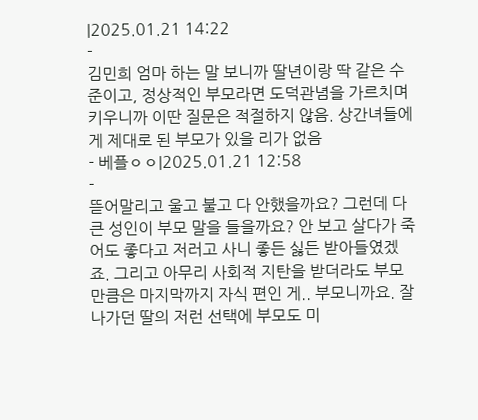|2025.01.21 14:22
-
김민희 엄마 하는 말 보니까 딸년이랑 딱 같은 수준이고, 정상적인 부모라면 도덕관념을 가르치며 키우니까 이딴 질문은 적절하지 않음. 상간녀들에게 제대로 된 부모가 있을 리가 없음
- 베플ㅇㅇ|2025.01.21 12:58
-
뜯어말리고 울고 불고 다 안했을까요? 그런데 다 큰 성인이 부모 말을 들을까요? 안 보고 살다가 죽어도 좋다고 저러고 사니 좋든 싫든 받아들였겠죠. 그리고 아무리 사회적 지탄을 받더라도 부모만큼은 마지막까지 자식 편인 게.. 부모니까요. 잘 나가던 딸의 저런 선택에 부모도 미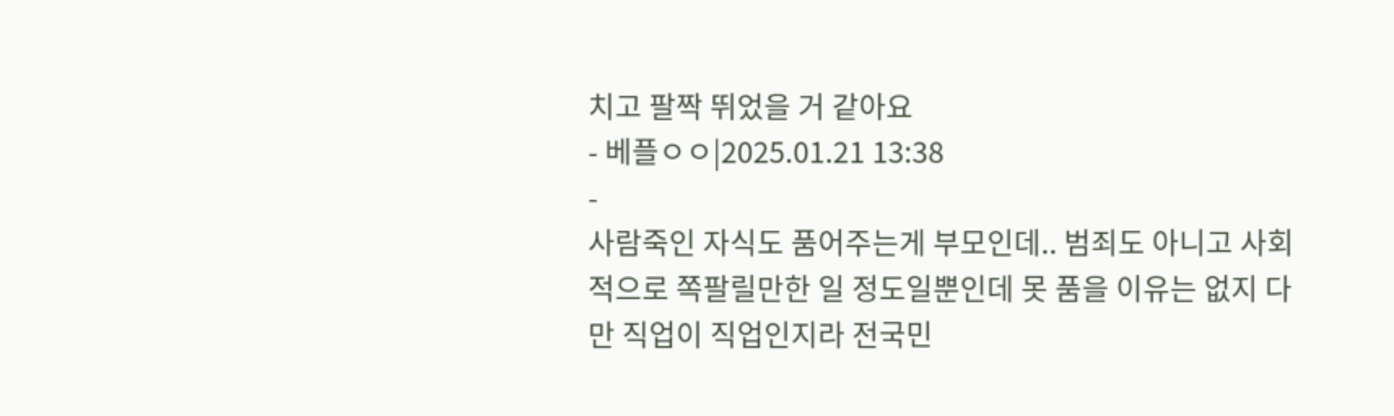치고 팔짝 뛰었을 거 같아요
- 베플ㅇㅇ|2025.01.21 13:38
-
사람죽인 자식도 품어주는게 부모인데.. 범죄도 아니고 사회적으로 쪽팔릴만한 일 정도일뿐인데 못 품을 이유는 없지 다만 직업이 직업인지라 전국민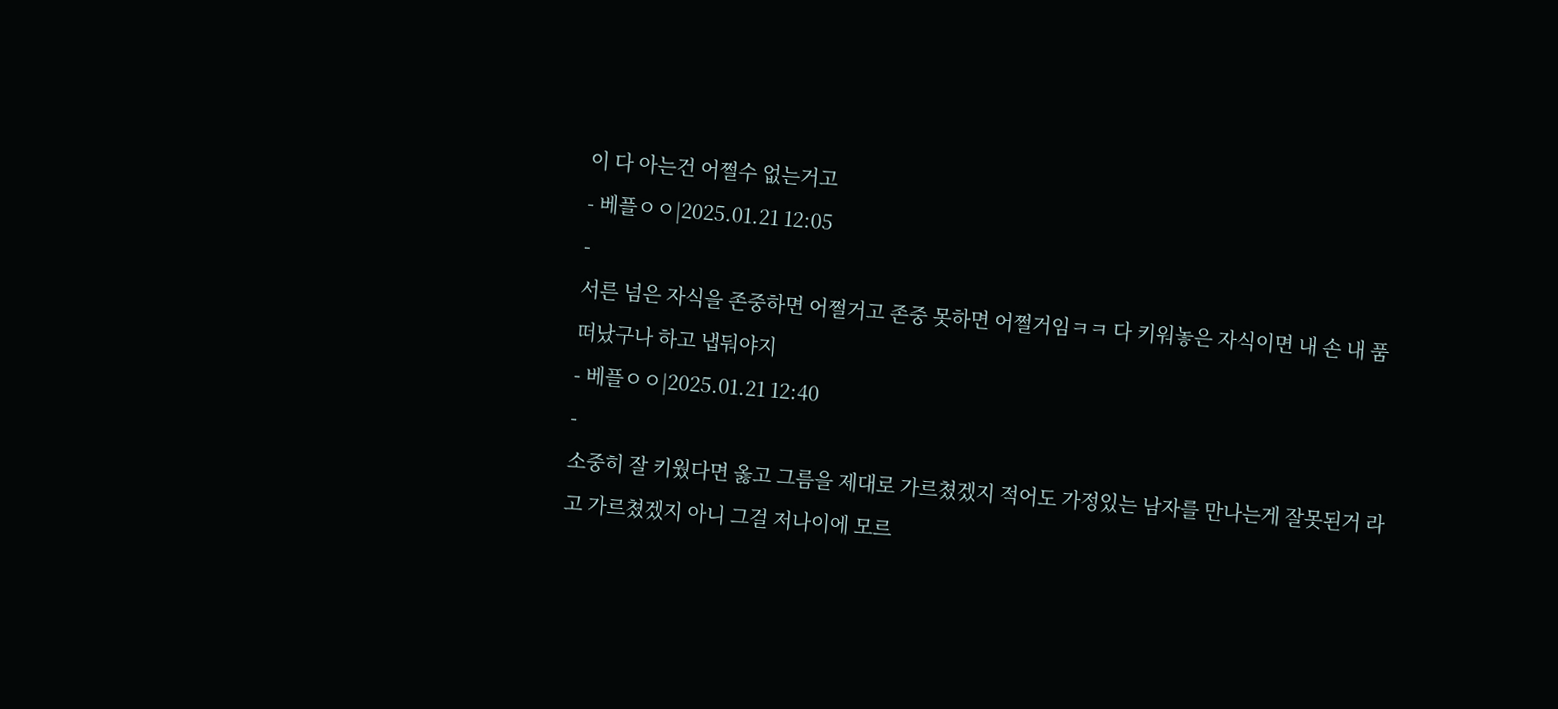이 다 아는건 어쩔수 없는거고
- 베플ㅇㅇ|2025.01.21 12:05
-
서른 넘은 자식을 존중하면 어쩔거고 존중 못하면 어쩔거임ㅋㅋ 다 키워놓은 자식이면 내 손 내 품 떠났구나 하고 냅둬야지
- 베플ㅇㅇ|2025.01.21 12:40
-
소중히 잘 키웠다면 옳고 그름을 제대로 가르쳤겠지 적어도 가정있는 남자를 만나는게 잘못된거 라고 가르쳤겠지 아니 그걸 저나이에 모르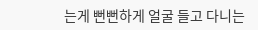는게 뻔뻔하게 얼굴 들고 다니는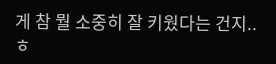게 참 뭘 소중히 잘 키웠다는 건지..ㅎ